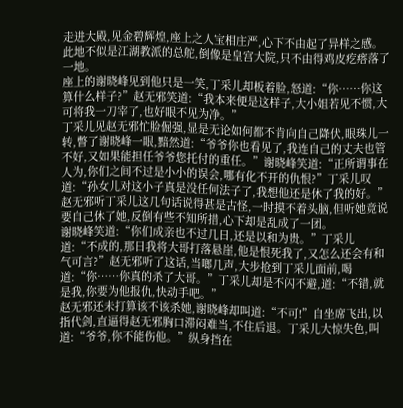走进大殿,见金碧辉煌,座上之人宝相庄严,心下不由起了异样之感。此地不似是江湖教派的总舵,倒像是皇宫大院,只不由得鸡皮疙瘩落了一地。
座上的谢晓峰见到他只是一笑,丁采儿却板着脸,怒道:“你……你这算什么样子?”赵无邪笑道:“我本来便是这样子,大小姐若见不惯,大可将我一刀宰了,也好眼不见为净。”
丁采儿见赵无邪忙脸倔强,显是无论如何都不肯向自己降伏,眼珠儿一转,瞥了谢晓峰一眼,黯然道:“爷爷你也看见了,我连自己的丈夫也管不好,又如果能担任爷爷您托付的重任。”谢晓峰笑道:“正所谓事在人为,你们之间不过是小小的误会,哪有化不开的仇恨?”丁采儿叹道:“孙女儿对这小子真是没任何法子了,我想他还是休了我的好。”
赵无邪听丁采儿这几句话说得甚是古怪,一时摸不着头脑,但听她竟说要自己休了她,反倒有些不知所措,心下却是乱成了一团。
谢晓峰笑道:“你们成亲也不过几日,还是以和为贵。”丁采儿道:“不成的,那日我将大哥打落悬崖,他是恨死我了,又怎么还会有和气可言?”赵无邪听了这话,当啷几声,大步抢到丁采儿面前,喝道:“你……你真的杀了大哥。”丁采儿却是不闪不避,道:“不错,就是我,你要为他报仇,快动手吧。”
赵无邪还未打算该不该杀她,谢晓峰却叫道:“不可!”自坐席飞出,以指代剑,直逼得赵无邪胸口滞闷难当,不住后退。丁采儿大惊失色,叫道:“爷爷,你不能伤他。”纵身挡在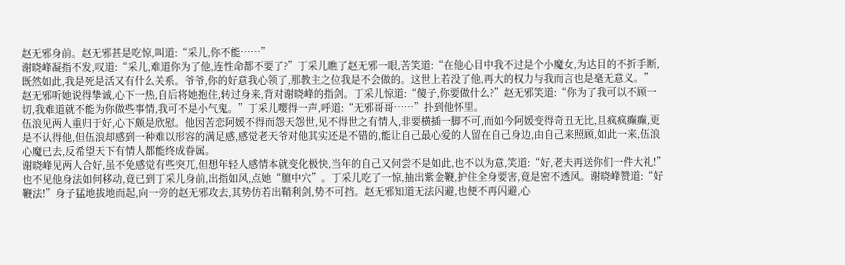赵无邪身前。赵无邪甚是吃惊,叫道:“采儿,你不能……”
谢晓峰凝指不发,叹道:“采儿,难道你为了他,连性命都不要了?”丁采儿瞧了赵无邪一眼,苦笑道:“在他心目中我不过是个小魔女,为达目的不折手断,既然如此,我是死是活又有什么关系。爷爷,你的好意我心领了,那教主之位我是不会做的。这世上若没了他,再大的权力与我而言也是毫无意义。”
赵无邪听她说得挚诚,心下一热,自后将她抱住,转过身来,背对谢晓峰的指剑。丁采儿惊道:“傻子,你要做什么?”赵无邪笑道:“你为了我可以不顾一切,我难道就不能为你做些事情,我可不是小气鬼。”丁采儿嘤得一声,呼道:“无邪哥哥……”扑到他怀里。
伍浪见两人重归于好,心下颇是欣慰。他因苦恋阿媛不得而怨天怨世,见不得世之有情人,非要横插一脚不可,而如今阿媛变得奇丑无比,且疯疯癫癫,更是不认得他,但伍浪却感到一种难以形容的满足感,感觉老天爷对他其实还是不错的,能让自己最心爱的人留在自己身边,由自己来照顾,如此一来,伍浪心魔已去,反希望天下有情人都能终成眷属。
谢晓峰见两人合好,虽不免感觉有些突兀,但想年轻人感情本就变化极快,当年的自己又何尝不是如此,也不以为意,笑道:“好,老夫再送你们一件大礼!”也不见他身法如何移动,竟已到丁采儿身前,出指如风,点她“膻中穴”。丁采儿吃了一惊,抽出紫金鞭,护住全身要害,竟是密不透风。谢晓峰赞道:“好鞭法!”身子猛地拔地而起,向一旁的赵无邪攻去,其势仿若出鞘利剑,势不可挡。赵无邪知道无法闪避,也便不再闪避,心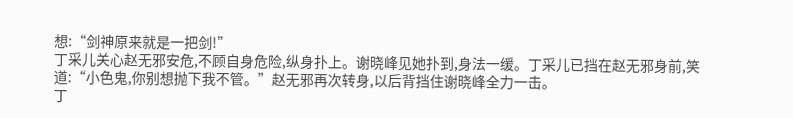想:“剑神原来就是一把剑!”
丁采儿关心赵无邪安危,不顾自身危险,纵身扑上。谢晓峰见她扑到,身法一缓。丁采儿已挡在赵无邪身前,笑道:“小色鬼,你别想抛下我不管。”赵无邪再次转身,以后背挡住谢晓峰全力一击。
丁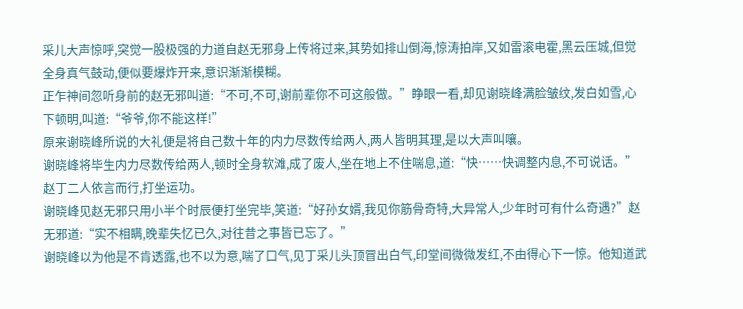采儿大声惊呼,突觉一股极强的力道自赵无邪身上传将过来,其势如排山倒海,惊涛拍岸,又如雷滚电霍,黑云压城,但觉全身真气鼓动,便似要爆炸开来,意识渐渐模糊。
正乍神间忽听身前的赵无邪叫道:“不可,不可,谢前辈你不可这般做。”睁眼一看,却见谢晓峰满脸皱纹,发白如雪,心下顿明,叫道:“爷爷,你不能这样!”
原来谢晓峰所说的大礼便是将自己数十年的内力尽数传给两人,两人皆明其理,是以大声叫嚷。
谢晓峰将毕生内力尽数传给两人,顿时全身软滩,成了废人,坐在地上不住喘息,道:“快……快调整内息,不可说话。”赵丁二人依言而行,打坐运功。
谢晓峰见赵无邪只用小半个时辰便打坐完毕,笑道:“好孙女婿,我见你筋骨奇特,大异常人,少年时可有什么奇遇?”赵无邪道:“实不相瞒,晚辈失忆已久,对往昔之事皆已忘了。”
谢晓峰以为他是不肯透露,也不以为意,喘了口气,见丁采儿头顶冒出白气,印堂间微微发红,不由得心下一惊。他知道武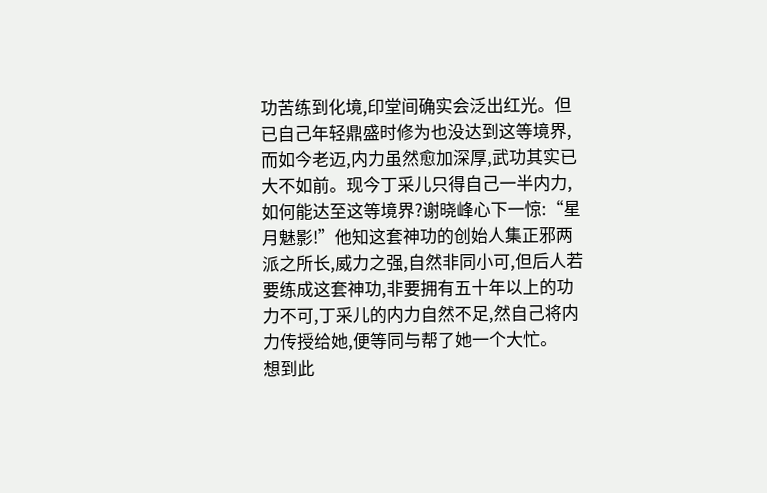功苦练到化境,印堂间确实会泛出红光。但已自己年轻鼎盛时修为也没达到这等境界,而如今老迈,内力虽然愈加深厚,武功其实已大不如前。现今丁采儿只得自己一半内力,如何能达至这等境界?谢晓峰心下一惊:“星月魅影!”他知这套神功的创始人集正邪两派之所长,威力之强,自然非同小可,但后人若要练成这套神功,非要拥有五十年以上的功力不可,丁采儿的内力自然不足,然自己将内力传授给她,便等同与帮了她一个大忙。
想到此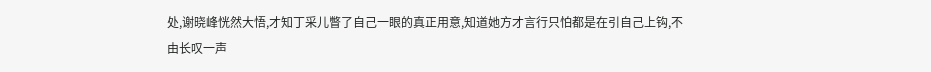处,谢晓峰恍然大悟,才知丁采儿瞥了自己一眼的真正用意,知道她方才言行只怕都是在引自己上钩,不由长叹一声